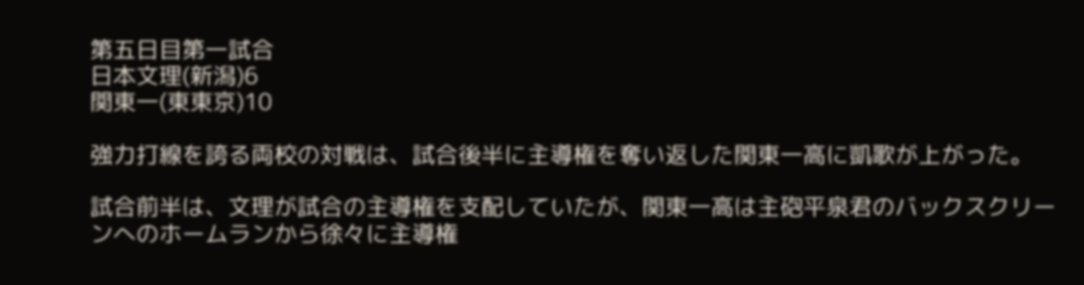第五日目第一試合
日本文理(新潟)6
関東一(東東京)10

強力打線を誇る両校の対戦は、試合後半に主導権を奪い返した関東一高に凱歌が上がった。

試合前半は、文理が試合の主導権を支配していたが、関東一高は主砲平泉君のバックスクリーンへのホームランから徐々に主導権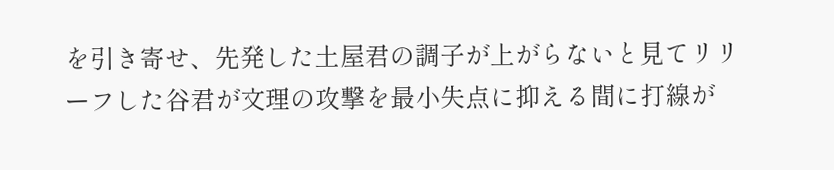を引き寄せ、先発した土屋君の調子が上がらないと見てリリーフした谷君が文理の攻撃を最小失点に抑える間に打線が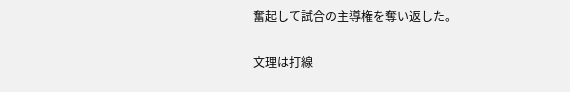奮起して試合の主導権を奪い返した。

文理は打線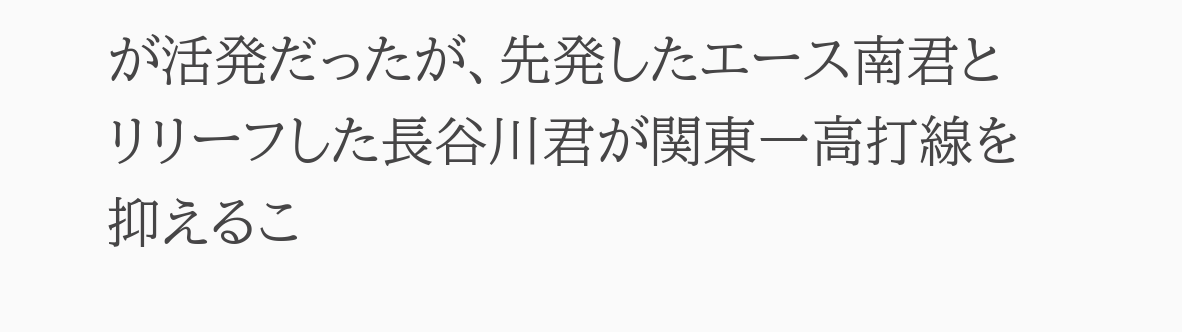が活発だったが、先発したエース南君とリリーフした長谷川君が関東一高打線を抑えるこ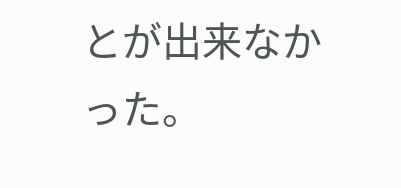とが出来なかった。